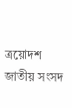ত্রয়োদশ জাতীয় সংসদ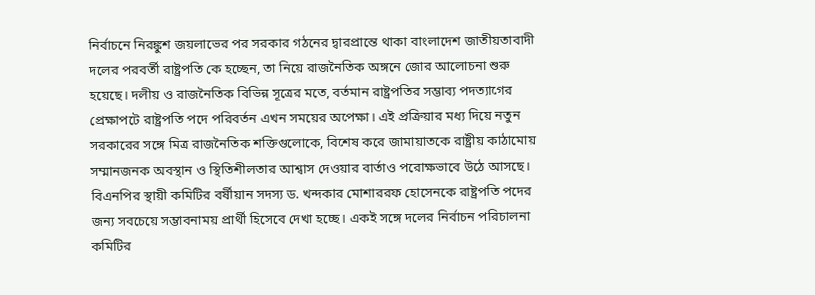নির্বাচনে নিরঙ্কুশ জয়লাভের পর সরকার গঠনের দ্বারপ্রান্তে থাকা বাংলাদেশ জাতীয়তাবাদী দলের পরবর্তী রাষ্ট্রপতি কে হচ্ছেন, তা নিয়ে রাজনৈতিক অঙ্গনে জোর আলোচনা শুরু হয়েছে। দলীয় ও রাজনৈতিক বিভিন্ন সূত্রের মতে, বর্তমান রাষ্ট্রপতির সম্ভাব্য পদত্যাগের প্রেক্ষাপটে রাষ্ট্রপতি পদে পরিবর্তন এখন সময়ের অপেক্ষা। এই প্রক্রিয়ার মধ্য দিয়ে নতুন সরকারের সঙ্গে মিত্র রাজনৈতিক শক্তিগুলোকে, বিশেষ করে জামায়াতকে রাষ্ট্রীয় কাঠামোয় সম্মানজনক অবস্থান ও স্থিতিশীলতার আশ্বাস দেওয়ার বার্তাও পরোক্ষভাবে উঠে আসছে।
বিএনপির স্থায়ী কমিটির বর্ষীয়ান সদস্য ড. খন্দকার মোশাররফ হোসেনকে রাষ্ট্রপতি পদের জন্য সবচেয়ে সম্ভাবনাময় প্রার্থী হিসেবে দেখা হচ্ছে। একই সঙ্গে দলের নির্বাচন পরিচালনা কমিটির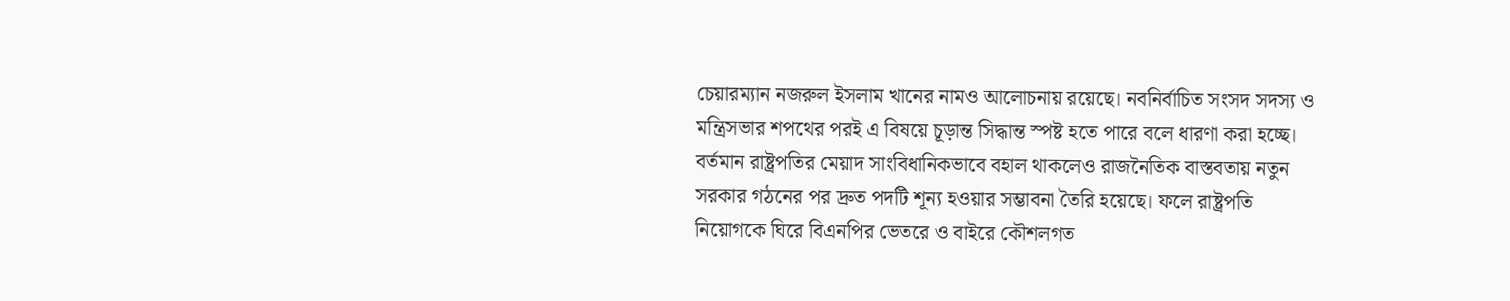চেয়ারম্যান নজরুল ইসলাম খানের নামও আলোচনায় রয়েছে। নবনির্বাচিত সংসদ সদস্য ও মন্ত্রিসভার শপথের পরই এ বিষয়ে চূড়ান্ত সিদ্ধান্ত স্পষ্ট হতে পারে বলে ধারণা করা হচ্ছে।
বর্তমান রাষ্ট্রপতির মেয়াদ সাংবিধানিকভাবে বহাল থাকলেও রাজনৈতিক বাস্তবতায় নতুন সরকার গঠনের পর দ্রুত পদটি শূন্য হওয়ার সম্ভাবনা তৈরি হয়েছে। ফলে রাষ্ট্রপতি নিয়োগকে ঘিরে বিএনপির ভেতরে ও বাইরে কৌশলগত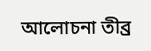আলোচনা তীব্র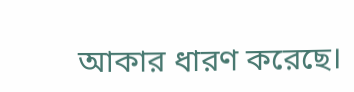আকার ধারণ করেছে।